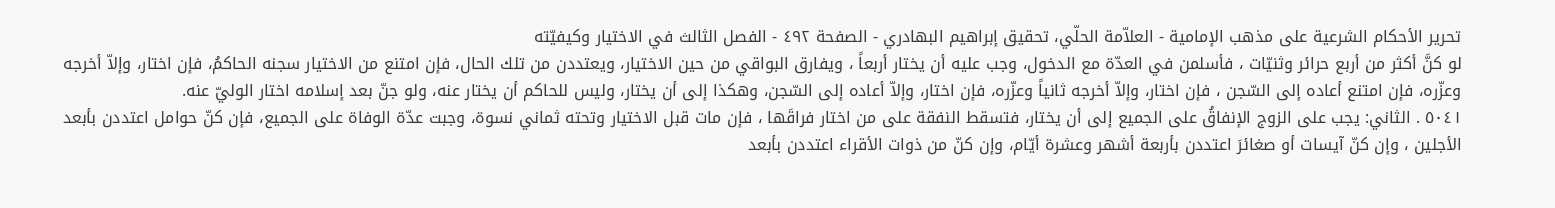تحرير الأحكام الشرعية على مذهب الإمامية - العلاّمة الحلّي، تحقيق إبراهيم البهادري - الصفحة ٤٩٢ - الفصل الثالث في الاختيار وكيفيّته
لو كنَّ أكثر من أربع حرائر وثنيّات ، فأسلمن في العدّة مع الدخول، وجب عليه أن يختار أربعاً ، ويفارق البواقي من حين الاختيار، ويعتددن من تلك الحال، فإن امتنع من الاختيار سجنه الحاكمُ، فإن اختار، وإلاّ أخرجه وعزّره، فإن امتنع أعاده إلى السّجن ، فإن اختار، وإلاّ أخرجه ثانياً وعزّره، فإن اختار، وإلاّ أعاده إلى السّجن، وهكذا إلى أن يختار، وليس للحاكم أن يختار عنه، ولو جنّ بعد إسلامه اختار الوليّ عنه.
٥٠٤١ . الثاني: يجب على الزوج الإنفاقُ على الجميع إلى أن يختار، فتسقط النفقة على من اختار فراقَها ، فإن مات قبل الاختيار وتحته ثماني نسوة، وجبت عدّة الوفاة على الجميع، فإن كنّ حوامل اعتددن بأبعد الأجلين ، وإن كنّ آيسات أو صغائرَ اعتددن بأربعة أشهر وعشرة أيّام، وإن كنّ من ذوات الأقراء اعتددن بأبعد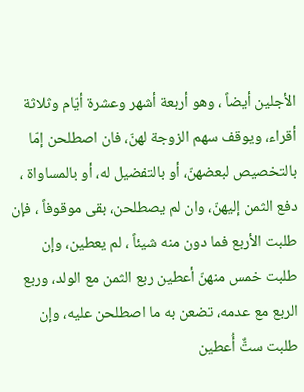الأجلين أيضاً ، وهو أربعة أشهر وعشرة أيّام وثلاثة أقراء، ويوقف سهم الزوجة لهنّ، فان اصطلحن إمّا بالتخصيص لبعضهنّ، أو بالتفضيل له، أو بالمساواة ، دفع الثمن إليهنّ، وان لم يصطلحن، بقى موقوفاً ، فإن طلبت الأربع فما دون منه شيئاً ، لم يعطين، وإن طلبت خمس منهنّ أعطين ربع الثمن مع الولد، وربع الربع مع عدمه، تضعن به ما اصطلحن عليه، وإن طلبت ستٌّ أُعطين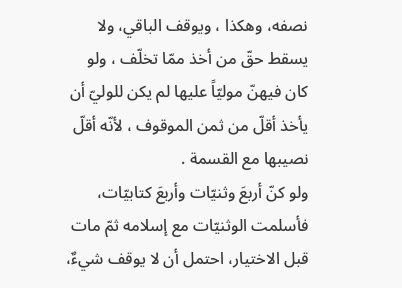نصفه، وهكذا ، ويوقف الباقي، ولا يسقط حقّ من أخذ ممّا تخلّف ، ولو كان فيهنّ موليّاً عليها لم يكن للوليّ أن يأخذ أقلّ من ثمن الموقوف ، لأنّه أقلّ نصيبها مع القسمة .
ولو كنّ أربعَ وثنيّات وأربعَ كتابيّات، فأسلمت الوثنيّات مع إسلامه ثمّ مات قبل الاختيار، احتمل أن لا يوقف شيءٌ،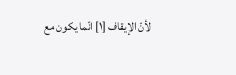لأنّ الإيقاف [١] انّما يكون مع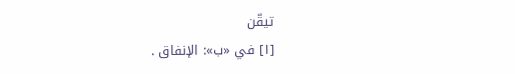تيقّن
[١] في «ب»: الإنفاق .